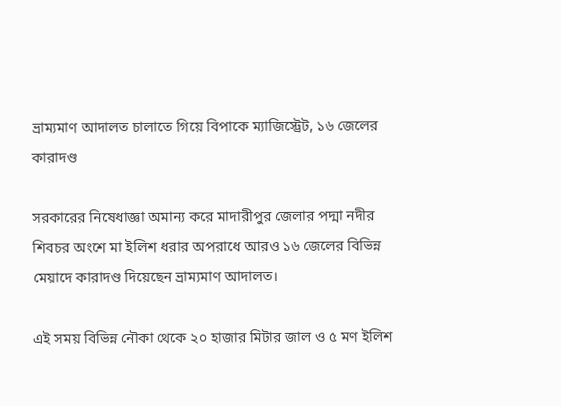ভ্রাম্যমাণ আদালত চালাতে গিয়ে বিপাকে ম্যাজিস্ট্রেট, ১৬ জেলের কারাদণ্ড

সরকারের নিষেধাজ্ঞা অমান্য করে মাদারীপুর জেলার পদ্মা নদীর শিবচর অংশে মা ইলিশ ধরার অপরাধে আরও ১৬ জেলের বিভিন্ন মেয়াদে কারাদণ্ড দিয়েছেন ভ্রাম্যমাণ আদালত।

এই সময় বিভিন্ন নৌকা থেকে ২০ হাজার মিটার জাল ও ৫ মণ ইলিশ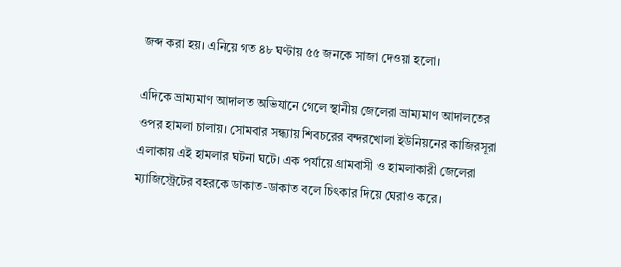জব্দ করা হয়। এনিয়ে গত ৪৮ ঘণ্টায় ৫৫ জনকে সাজা দেওয়া হলো।

এদিকে ভ্রাম্যমাণ আদালত অভিযানে গেলে স্থানীয় জেলেরা ভ্রাম্যমাণ আদালতের ওপর হামলা চালায়। সোমবার সন্ধ্যায় শিবচরের বন্দরখোলা ইউনিয়নের কাজিরসূরা এলাকায় এই হামলার ঘটনা ঘটে। এক পর্যায়ে গ্রামবাসী ও হামলাকারী জেলেরা ম্যাজিস্ট্রেটের বহরকে ডাকাত-ডাকাত বলে চিৎকার দিয়ে ঘেরাও করে।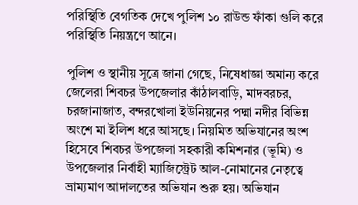পরিস্থিতি বেগতিক দেখে পুলিশ ১০ রাউন্ড ফাঁকা গুলি করে পরিস্থিতি নিয়ন্ত্রণে আনে।

পুলিশ ও স্থানীয় সূত্রে জানা গেছে, নিষেধাজ্ঞা অমান্য করে জেলেরা শিবচর উপজেলার কাঁঠালবাড়ি, মাদবরচর, চরজানাজাত, বন্দরখোলা ইউনিয়নের পদ্মা নদীর বিভিন্ন অংশে মা ইলিশ ধরে আসছে। নিয়মিত অভিযানের অংশ হিসেবে শিবচর উপজেলা সহকারী কমিশনার (ভূমি) ও উপজেলার নির্বাহী ম্যাজিস্ট্রেট আল-নোমানের নেতৃত্বে ভ্রাম্যমাণ আদালতের অভিযান শুরু হয়। অভিযান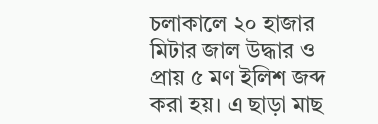চলাকালে ২০ হাজার মিটার জাল উদ্ধার ও প্রায় ৫ মণ ইলিশ জব্দ করা হয়। এ ছাড়া মাছ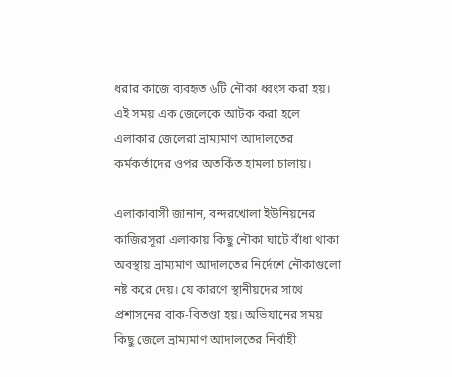ধরার কাজে ব্যবহৃত ৬টি নৌকা ধ্বংস করা হয়। এই সময় এক জেলেকে আটক করা হলে এলাকার জেলেরা ভ্রাম্যমাণ আদালতের কর্মকর্তাদের ওপর অতর্কিত হামলা চালায়।

এলাকাবাসী জানান, বন্দরখোলা ইউনিয়নের কাজিরসূরা এলাকায় কিছু নৌকা ঘাটে বাঁধা থাকা অবস্থায় ভ্রাম্যমাণ আদালতের নির্দেশে নৌকাগুলো নষ্ট করে দেয়। যে কারণে স্থানীয়দের সাথে প্রশাসনের বাক-বিতণ্ডা হয়। অভিযানের সময় কিছু জেলে ভ্রাম্যমাণ আদালতের নির্বাহী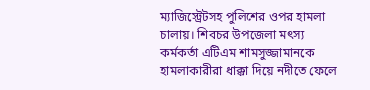ম্যাজিস্ট্রেটসহ পুলিশের ওপর হামলা চালায়। শিবচর উপজেলা মৎস্য কর্মকর্তা এটিএম শামসুজ্জামানকে হামলাকারীরা ধাক্কা দিয়ে নদীতে ফেলে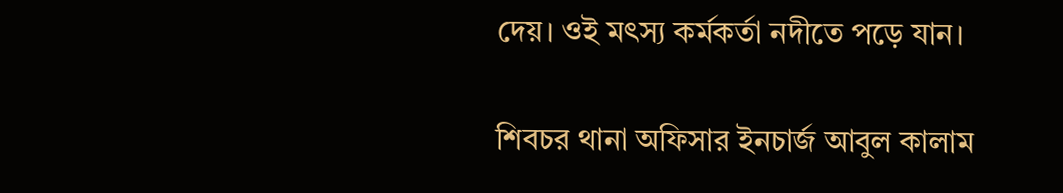দেয়। ওই মৎস্য কর্মকর্তা নদীতে পড়ে যান।

শিবচর থানা অফিসার ইনচার্জ আবুল কালাম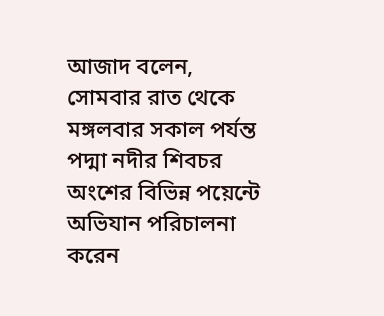আজাদ বলেন, সোমবার রাত থেকে মঙ্গলবার সকাল পর্যন্ত পদ্মা নদীর শিবচর অংশের বিভিন্ন পয়েন্টে অভিযান পরিচালনা করেন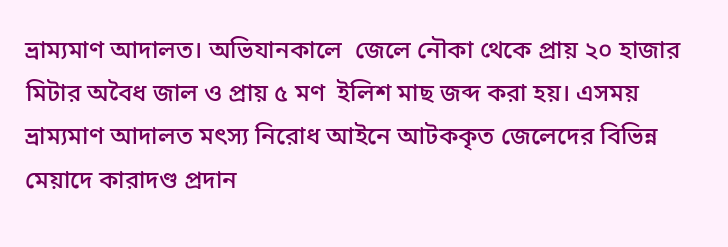ভ্রাম্যমাণ আদালত। অভিযানকালে  জেলে নৌকা থেকে প্রায় ২০ হাজার মিটার অবৈধ জাল ও প্রায় ৫ মণ  ইলিশ মাছ জব্দ করা হয়। এসময় ভ্রাম্যমাণ আদালত মৎস্য নিরোধ আইনে আটককৃত জেলেদের বিভিন্ন মেয়াদে কারাদণ্ড প্রদান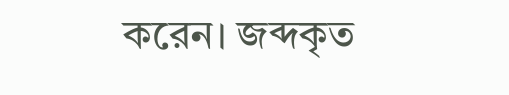করেন। জব্দকৃত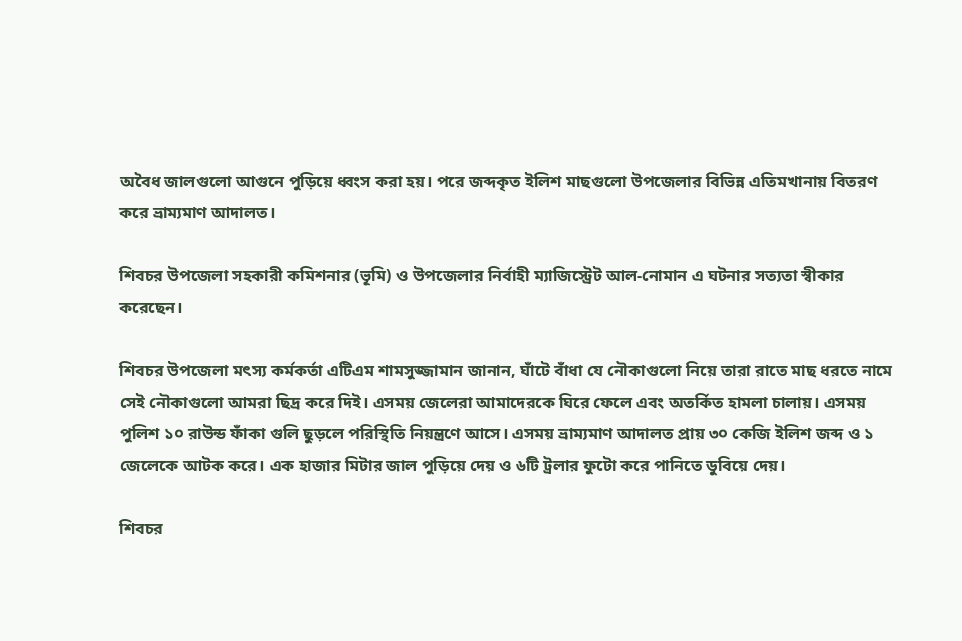অবৈধ জালগুলো আগুনে পুড়িয়ে ধ্বংস করা হয়। পরে জব্দকৃত ইলিশ মাছগুলো উপজেলার বিভিন্ন এতিমখানায় বিতরণ করে ভ্রাম্যমাণ আদালত।

শিবচর উপজেলা সহকারী কমিশনার (ভূমি) ও উপজেলার নির্বাহী ম্যাজিস্ট্রেট আল-নোমান এ ঘটনার সত্যতা স্বীকার করেছেন।

শিবচর উপজেলা মৎস্য কর্মকর্তা এটিএম শামসুজ্জামান জানান, ঘাঁটে বাঁধা যে নৌকাগুলো নিয়ে তারা রাতে মাছ ধরতে নামে সেই নৌকাগুলো আমরা ছিদ্র করে দিই। এসময় জেলেরা আমাদেরকে ঘিরে ফেলে এবং অতর্কিত হামলা চালায়। এসময় পুলিশ ১০ রাউন্ড ফাঁকা গুলি ছুড়লে পরিস্থিতি নিয়ন্ত্রণে আসে। এসময় ভ্রাম্যমাণ আদালত প্রায় ৩০ কেজি ইলিশ জব্দ ও ১ জেলেকে আটক করে। এক হাজার মিটার জাল পুড়িয়ে দেয় ও ৬টি ট্রলার ফুটো করে পানিতে ডুবিয়ে দেয়।

শিবচর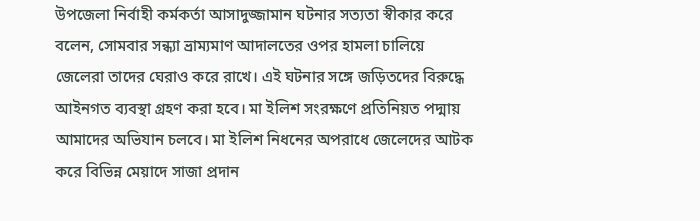উপজেলা নির্বাহী কর্মকর্তা আসাদুজ্জামান ঘটনার সত্যতা স্বীকার করে বলেন, সোমবার সন্ধ্যা ভ্রাম্যমাণ আদালতের ওপর হামলা চালিয়ে জেলেরা তাদের ঘেরাও করে রাখে। এই ঘটনার সঙ্গে জড়িতদের বিরুদ্ধে আইনগত ব্যবস্থা গ্রহণ করা হবে। মা ইলিশ সংরক্ষণে প্রতিনিয়ত পদ্মায় আমাদের অভিযান চলবে। মা ইলিশ নিধনের অপরাধে জেলেদের আটক করে বিভিন্ন মেয়াদে সাজা প্রদান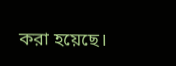করা হয়েছে।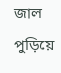জাল পুড়িয়ে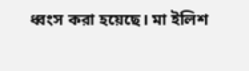ধ্বংস করা হয়েছে। মা ইলিশ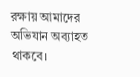রক্ষায় আমাদের অভিযান অব্যাহত থাকবে।